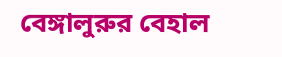বেঙ্গালুরুর বেহাল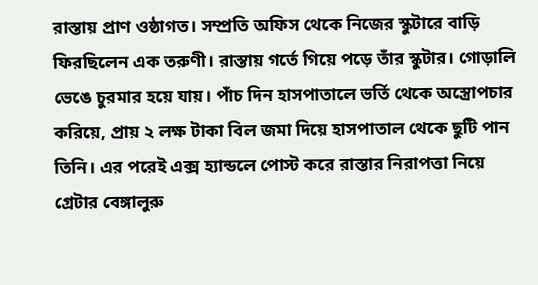রাস্তায় প্রাণ ওষ্ঠাগত। সম্প্রতি অফিস থেকে নিজের স্কুটারে বাড়ি ফিরছিলেন এক তরুণী। রাস্তায় গর্তে গিয়ে পড়ে তাঁর স্কুটার। গোড়ালি ভেঙে চুরমার হয়ে যায়। পাঁচ দিন হাসপাতালে ভর্তি থেকে অস্ত্রোপচার করিয়ে, প্রায় ২ লক্ষ টাকা বিল জমা দিয়ে হাসপাতাল থেকে ছুটি পান তিনি। এর পরেই এক্স হ্যান্ডলে পোস্ট করে রাস্তার নিরাপত্তা নিয়ে গ্রেটার বেঙ্গালুরু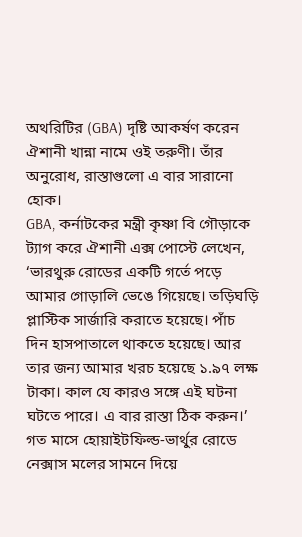অথরিটির (GBA) দৃষ্টি আকর্ষণ করেন ঐশানী খান্না নামে ওই তরুণী। তাঁর অনুরোধ, রাস্তাগুলো এ বার সারানো হোক।
GBA, কর্নাটকের মন্ত্রী কৃষ্ণা বি গৌড়াকে ট্যাগ করে ঐশানী এক্স পোস্টে লেখেন, ‘ভারথুরু রোডের একটি গর্তে পড়ে আমার গোড়ালি ভেঙে গিয়েছে। তড়িঘড়ি প্লাস্টিক সার্জারি করাতে হয়েছে। পাঁচ দিন হাসপাতালে থাকতে হয়েছে। আর তার জন্য আমার খরচ হয়েছে ১.৯৭ লক্ষ টাকা। কাল যে কারও সঙ্গে এই ঘটনা ঘটতে পারে। এ বার রাস্তা ঠিক করুন।’
গত মাসে হোয়াইটফিল্ড-ভার্থুর রোডে নেক্সাস মলের সামনে দিয়ে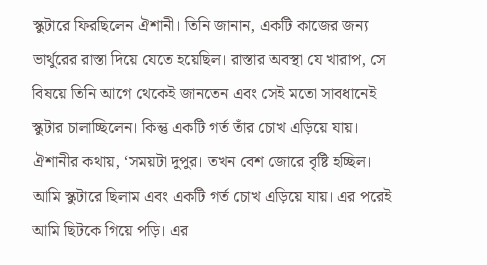স্কুটারে ফিরছিলেন ঐশানী। তিনি জানান, একটি কাজের জন্য ভার্থুরের রাস্তা দিয়ে যেতে হয়েছিল। রাস্তার অবস্থা যে খারাপ, সে বিষয়ে তিনি আগে থেকেই জানতেন এবং সেই মতো সাবধানেই স্কুটার চালাচ্ছিলেন। কিন্তু একটি গর্ত তাঁর চোখ এড়িয়ে যায়। ঐশানীর কথায়, ‘সময়টা দুপুর। তখন বেশ জোরে বৃষ্টি হচ্ছিল। আমি স্কুটারে ছিলাম এবং একটি গর্ত চোখ এড়িয়ে যায়। এর পরেই আমি ছিটকে গিয়ে পড়ি। এর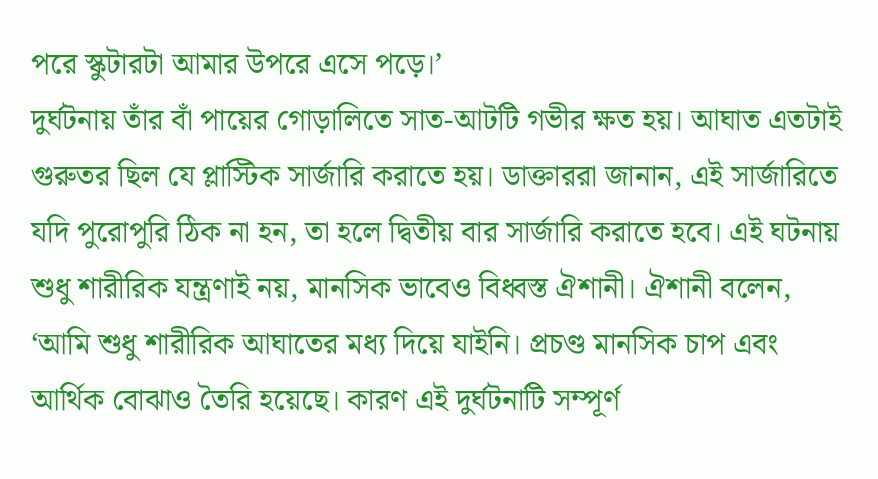পরে স্কুটারটা আমার উপরে এসে পড়ে।’
দুর্ঘটনায় তাঁর বাঁ পায়ের গোড়ালিতে সাত-আটটি গভীর ক্ষত হয়। আঘাত এতটাই গুরুতর ছিল যে প্লাস্টিক সার্জারি করাতে হয়। ডাক্তাররা জানান, এই সার্জারিতে যদি পুরোপুরি ঠিক না হন, তা হলে দ্বিতীয় বার সার্জারি করাতে হবে। এই ঘটনায় শুধু শারীরিক যন্ত্রণাই নয়, মানসিক ভাবেও বিধ্বস্ত ঐশানী। ঐশানী বলেন, ‘আমি শুধু শারীরিক আঘাতের মধ্য দিয়ে যাইনি। প্রচণ্ড মানসিক চাপ এবং আর্থিক বোঝাও তৈরি হয়েছে। কারণ এই দুর্ঘটনাটি সম্পূর্ণ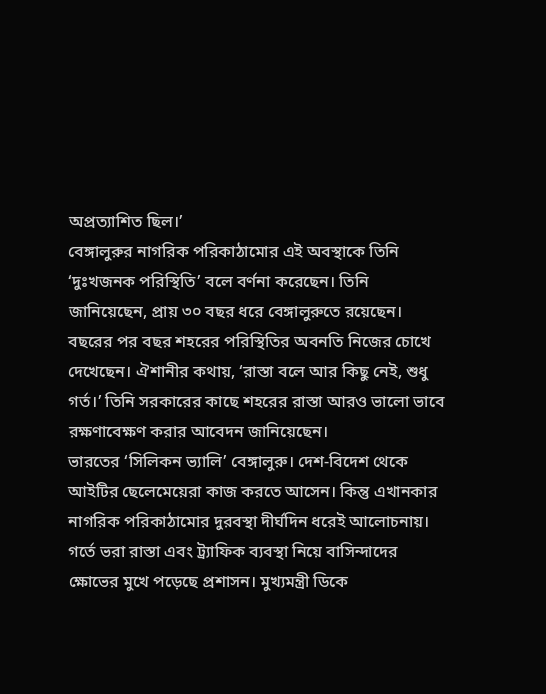অপ্রত্যাশিত ছিল।’
বেঙ্গালুরুর নাগরিক পরিকাঠামোর এই অবস্থাকে তিনি ‘দুঃখজনক পরিস্থিতি’ বলে বর্ণনা করেছেন। তিনি জানিয়েছেন, প্রায় ৩০ বছর ধরে বেঙ্গালুরুতে রয়েছেন। বছরের পর বছর শহরের পরিস্থিতির অবনতি নিজের চোখে দেখেছেন। ঐশানীর কথায়, ‘রাস্তা বলে আর কিছু নেই, শুধু গর্ত।’ তিনি সরকারের কাছে শহরের রাস্তা আরও ভালো ভাবে রক্ষণাবেক্ষণ করার আবেদন জানিয়েছেন।
ভারতের ‘সিলিকন ভ্যালি’ বেঙ্গালুরু। দেশ-বিদেশ থেকে আইটির ছেলেমেয়েরা কাজ করতে আসেন। কিন্তু এখানকার নাগরিক পরিকাঠামোর দুরবস্থা দীর্ঘদিন ধরেই আলোচনায়। গর্তে ভরা রাস্তা এবং ট্র্যাফিক ব্যবস্থা নিয়ে বাসিন্দাদের ক্ষোভের মুখে পড়েছে প্রশাসন। মুখ্যমন্ত্রী ডিকে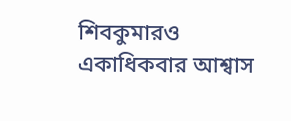শিবকুমারও একাধিকবার আশ্বাস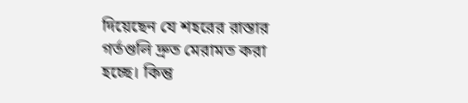দিয়েছেন যে শহরের রাস্তার গর্তগুলি দ্রুত মেরামত করা হচ্ছে। কিন্তু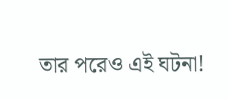তার পরেও এই ঘটনা!